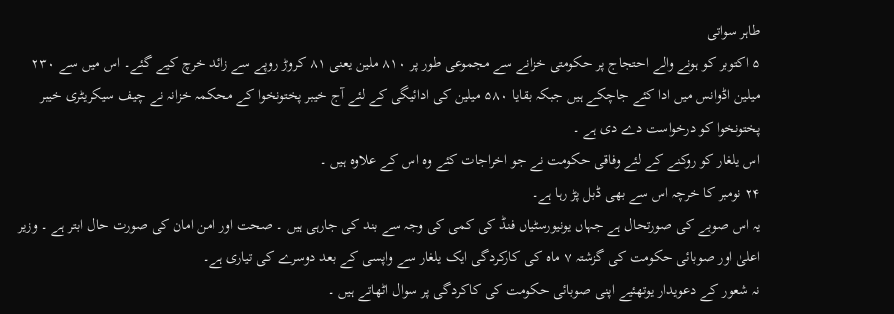طاہر سواتی
۵ اکتوبر کو ہونے والے احتجاج پر حکومتی خزانے سے مجموعی طور پر ۸۱۰ ملین یعنی ۸۱ کروڑ روپے سے زائد خرچ کیے گئے۔ اس میں سے ۲۳۰ میلین اڈوانس میں ادا کئے جاچکے ہیں جبکہ بقایا ۵۸۰ میلین کی ادائیگی کے لئے آج خیبر پختونخوا کے محکمہ خزانہ نے چیف سیکریٹری خیبر پختونخوا کو درخواست دے دی ہے ۔
اس یلغار کو روکنے کے لئے وفاقی حکومت نے جو اخراجات کئے وہ اس کے علاوہ ہیں ۔
۲۴ نومبر کا خرچہ اس سے بھی ڈبل پڑ رہا ہے۔
یہ اس صوبے کی صورتحال ہے جہاں یونیورسٹیاں فنڈ کی کمی کی وجہ سے بند کی جارہی ہیں ۔ صحت اور امن امان کی صورت حال ابتر ہے ۔ وزیر اعلیٰ اور صوبائی حکومت کی گزشتہ ۷ ماہ کی کارکردگی ایک یلغار سے واپسی کے بعد دوسرے کی تیاری ہے۔
نہ شعور کے دعویدار یوتھئیے اپنی صوبائی حکومت کی کاکردگی پر سوال اٹھاتے ہیں ۔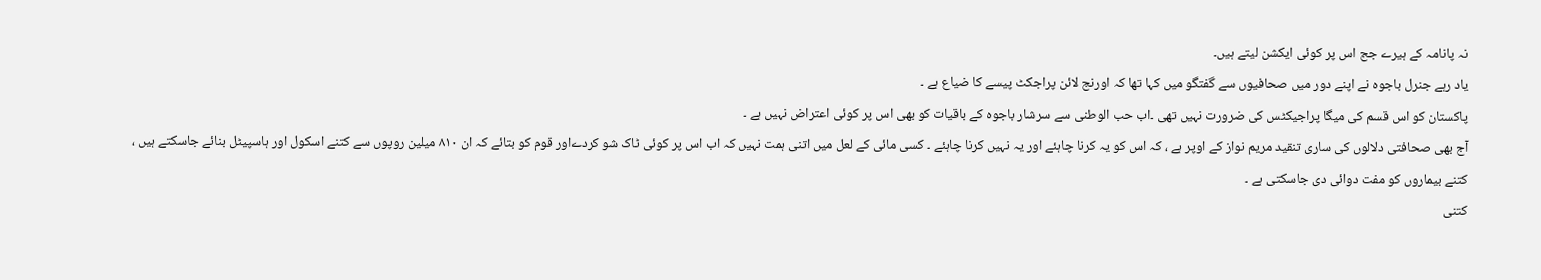نہ پانامہ کے ہیرے جج اس پر کوئی ایکشن لیتے ہیں۔
یاد رہے جنرل باجوہ نے اپنے دور میں صحافیوں سے گفتگو میں کہا تھا کہ اورنج لائن پراجکٹ پیسے کا ضیاع ہے ۔
پاکستان کو اس قسم کی میگا پراجیکٹس کی ضرورت نہیں تھی ۔اب حب الوطنی سے سرشار باجوہ کے باقیات کو بھی اس پر کوئی اعتراض نہیں ہے ۔
آج بھی صحافتی دلالوں کی ساری تنقید مریم نواز کے اوپر ہے ، کہ اس کو یہ کرنا چاہئے اور یہ نہیں کرنا چاہئے ۔ کسی مائی کے لعل میں اتنی ہمت نہیں کہ اب اس پر کوئی ٹاک شو کردےاور قوم کو بتائے کہ ان ۸۱۰ میلین روپوں سے کتنے اسکول اور ہاسپیٹل بنائے جاسکتے ہیں ،
کتنے بیماروں کو مفت دوائی دی جاسکتی ہے ۔
کتنی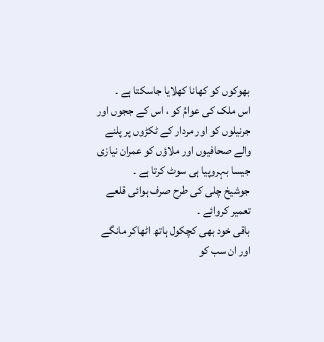بھوکوں کو کھانا کھلایا جاسکتا ہے ۔
اس ملک کی عوامُ کو ، اس کے ججوں اور جرنیلوں کو اور مردار کے ٹکڑوں پر پلنے والے صحافیوں اور ملاؤں کو عمران نیازی جیسا بہروپیا ہی سوٹ کرتا ہے ۔
جوشیخ چلی کی طرح صرف ہوائی قلعے تعمیر کروائے ۔
باقی خود بھی کچکول ہاتھ اٹھاکر مانگے اور ان سب کو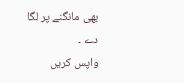بھی مانگنے پر لگا دے ۔
واپس کریں